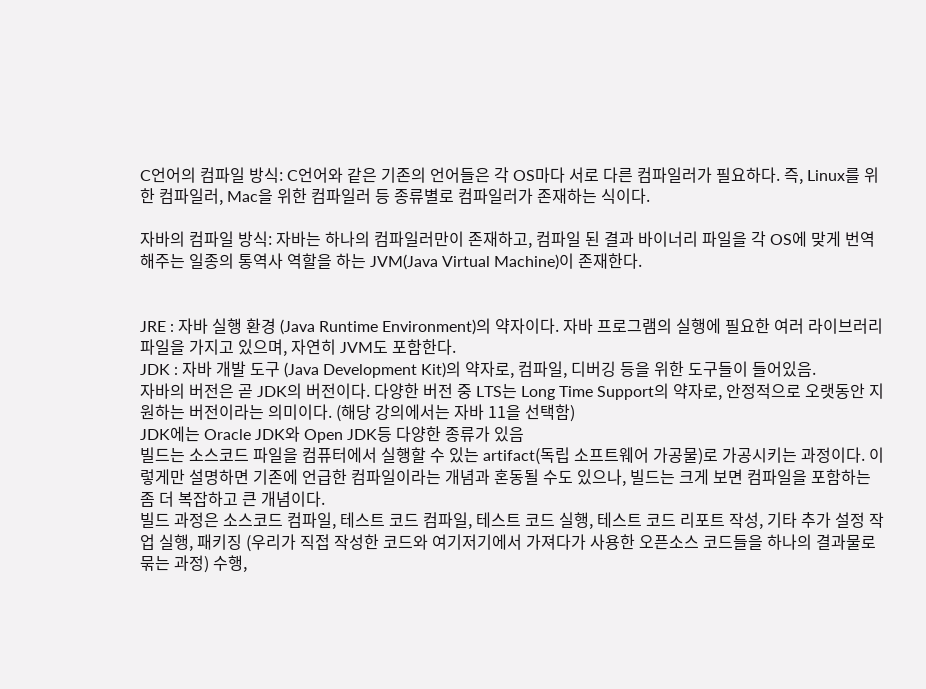C언어의 컴파일 방식: C언어와 같은 기존의 언어들은 각 OS마다 서로 다른 컴파일러가 필요하다. 즉, Linux를 위한 컴파일러, Mac을 위한 컴파일러 등 종류별로 컴파일러가 존재하는 식이다.

자바의 컴파일 방식: 자바는 하나의 컴파일러만이 존재하고, 컴파일 된 결과 바이너리 파일을 각 OS에 맞게 번역해주는 일종의 통역사 역할을 하는 JVM(Java Virtual Machine)이 존재한다.


JRE : 자바 실행 환경 (Java Runtime Environment)의 약자이다. 자바 프로그램의 실행에 필요한 여러 라이브러리 파일을 가지고 있으며, 자연히 JVM도 포함한다.
JDK : 자바 개발 도구 (Java Development Kit)의 약자로, 컴파일, 디버깅 등을 위한 도구들이 들어있음.
자바의 버전은 곧 JDK의 버전이다. 다양한 버전 중 LTS는 Long Time Support의 약자로, 안정적으로 오랫동안 지원하는 버전이라는 의미이다. (해당 강의에서는 자바 11을 선택함)
JDK에는 Oracle JDK와 Open JDK등 다양한 종류가 있음
빌드는 소스코드 파일을 컴퓨터에서 실행할 수 있는 artifact(독립 소프트웨어 가공물)로 가공시키는 과정이다. 이렇게만 설명하면 기존에 언급한 컴파일이라는 개념과 혼동될 수도 있으나, 빌드는 크게 보면 컴파일을 포함하는 좀 더 복잡하고 큰 개념이다.
빌드 과정은 소스코드 컴파일, 테스트 코드 컴파일, 테스트 코드 실행, 테스트 코드 리포트 작성, 기타 추가 설정 작업 실행, 패키징 (우리가 직접 작성한 코드와 여기저기에서 가져다가 사용한 오픈소스 코드들을 하나의 결과물로 묶는 과정) 수행,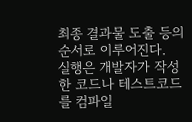최종 결과물 도출 등의 순서로 이루어진다.
실행은 개발자가 작성한 코드나 테스트코드를 컴파일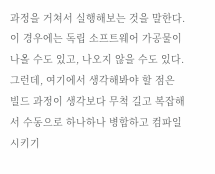과정을 거쳐서 실행해보는 것을 말한다. 이 경우에는 독립 소프트웨어 가공물이 나올 수도 있고, 나오지 않을 수도 있다.
그런데, 여기에서 생각해봐야 할 점은 빌드 과정이 생각보다 무척 길고 복잡해서 수동으로 하나하나 병합하고 컴파일시키기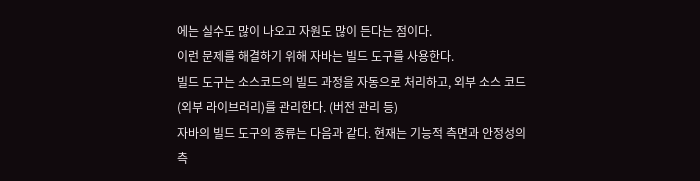에는 실수도 많이 나오고 자원도 많이 든다는 점이다.
이런 문제를 해결하기 위해 자바는 빌드 도구를 사용한다.
빌드 도구는 소스코드의 빌드 과정을 자동으로 처리하고, 외부 소스 코드 (외부 라이브러리)를 관리한다. (버전 관리 등)
자바의 빌드 도구의 종류는 다음과 같다. 현재는 기능적 측면과 안정성의 측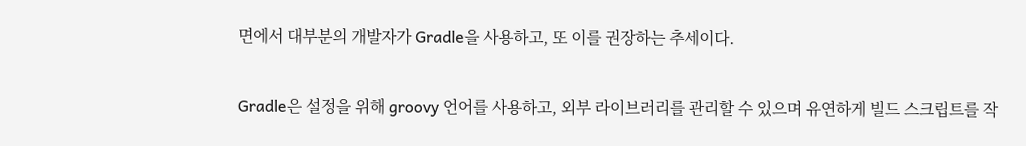면에서 대부분의 개발자가 Gradle을 사용하고, 또 이를 권장하는 추세이다.

Gradle은 설정을 위해 groovy 언어를 사용하고, 외부 라이브러리를 관리할 수 있으며 유연하게 빌드 스크립트를 작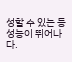성할 수 있는 등 성능이 뛰어나다.